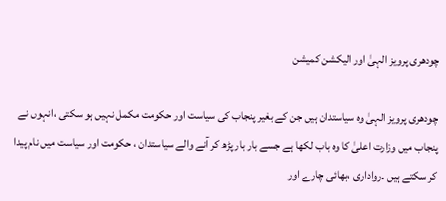چودھری پرویز الہیٰ اور الیکشن کمیشن

چودھری پرویز الہیٰ وہ سیاستدان ہیں جن کے بغیر پنجاب کی سیاست اور حکومت مکمل نہیں ہو سکتی ،انہوں نے پنجاب میں وزارت اعلیٰ کا وہ باب لکھا ہے جسے بار بار پڑھ کر آنے والے سیاستدان ، حکومت اور سیاست میں نام پیدا کر سکتے ہیں ۔رواداری ،بھائی چارے اور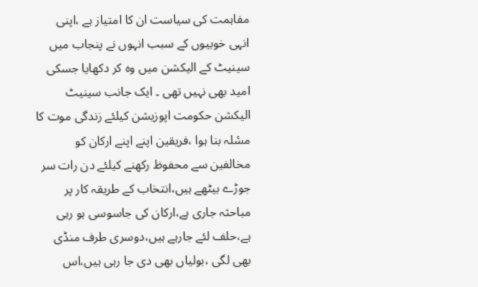مفاہمت کی سیاست ان کا امتیاز ہے ،اپنی انہی خوبیوں کے سبب انہوں نے پنجاب میں سینیٹ کے الیکشن میں وہ کر دکھایا جسکی امید بھی نہیں تھی ۔ ایک جانب سینیٹ الیکشن حکومت اپوزیشن کیلئے زندگی موت کا مسٔلہ بنا ہوا ،فریقین اپنے اپنے ارکان کو مخالفین سے محفوظ رکھنے کیلئے دن رات سر جوڑے بیٹھے ہیں،انتخاب کے طریقہ کار پر مباحثہ جاری ہے،ارکان کی جاسوسی ہو رہی ہے،حلف لئے جارہے ہیں،دوسری طرف منڈی بھی لگی ،بولیاں بھی دی جا رہی ہیں،اس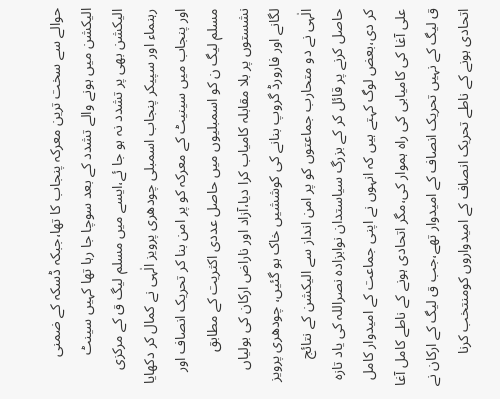حوالے سے سخت ترین معرکہ پنجاب کا تھا،جبکہ ڈسکہ کے ضمنی الیکشن میں ہونے والے تشدد کے بعد سوچا جا رہا تھا کہیں سینٹ الیکشن بھی پر تشدد نہ ہو جا ئے،ایسے میں مسلم لیگ ق کے مرکزی رہنماء اور سپیکر پنجاب اسمبلی چودھری پرویز الٰہی نے کمال کر دکھایا اور پنجاب میں سینیٹ کے معرکہ کو پر امن بنا کر تحریک انصاف اور مسلم لیگ ن کو اسمبلیوں میں حاصل عددی اکثریت کے مطابق نشستوں پر بلا مقابلہ کامیاب کرا دیا،آزاد اور ناراض ارکان کی بولیاں لگانے اور فارورڈ گروپ بنانے کی کوششیں خاک ہو گئیں، چودھری پرویز الٰہی نے دو متحارب جماعتوں کو پر امن انداز سے الیکشن کے نتائج حاصل کرنے پر قائل کر کے بزرگ سیاستدان نوابزادہ نصراللہ کی یاد تازہ کر دی،بعض لوگ کہتے ہیں کہ انہوں نے اپنی جماعت کے امیدوار کامل علی آغا کی کامیابی کی راہ ہموار کی،مگر اتحادی ہونے کے ناطے کامل آغا ق لیگ کے نہیں تحریک انصاف کے امیدوار تھے،جب ق لیگ کے ارکان نے اتحادی ہونے کے ناطے تحریک انصاف کے امیدواروں کومنتخب کرنا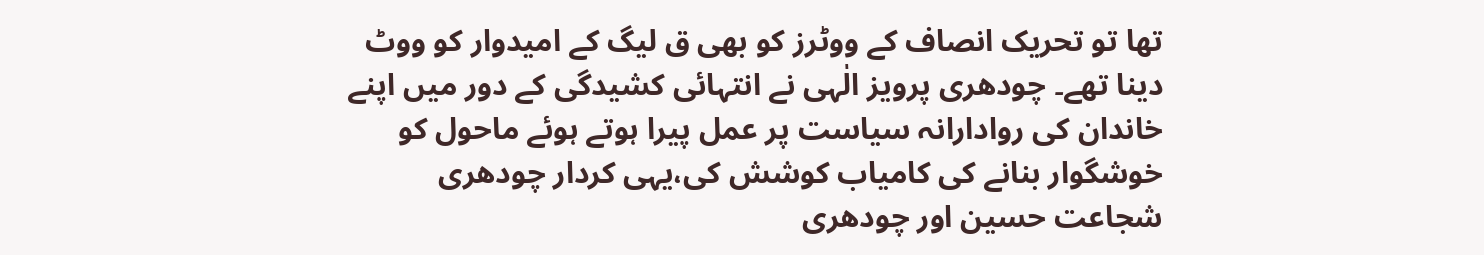تھا تو تحریک انصاف کے ووٹرز کو بھی ق لیگ کے امیدوار کو ووٹ دینا تھے۔ چودھری پرویز الٰہی نے انتہائی کشیدگی کے دور میں اپنے خاندان کی روادارانہ سیاست پر عمل پیرا ہوتے ہوئے ماحول کو خوشگوار بنانے کی کامیاب کوشش کی،یہی کردار چودھری شجاعت حسین اور چودھری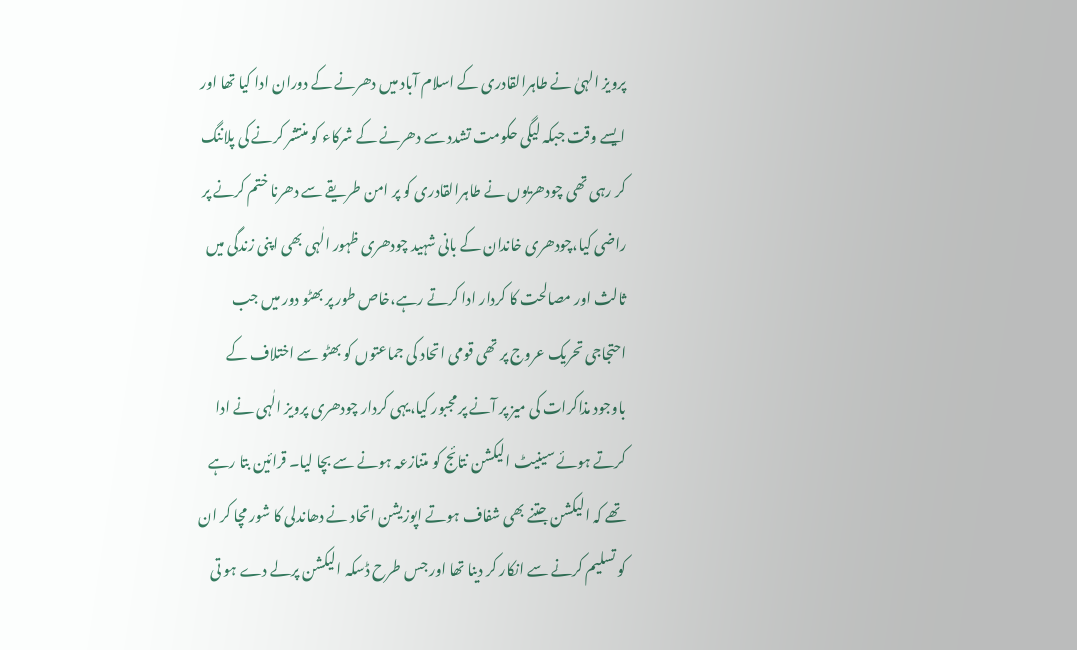پرویز الہیٰ نے طاہرالقادری کے اسلام آباد میں دھرنے کے دوران ادا کیا تھا اور ایسے وقت جبکہ لیگی حکومت تشدد سے دھرنے کے شرکاء کو منتشر کرنے کی پلاننگ کر رہی تھی چودھریوں نے طاہرالقادری کو پر امن طریقے سے دھرنا ختم کرنے پر راضی کیا،چودھری خاندان کے بانی شہید چودھری ظہور الٰہی بھی اپنی زندگی میں ثالث اور مصالحت کا کردار ادا کرتے رہے،خاص طور پر بھٹو دور میں جب احتجاجی تحریک عروج پر تھی قومی اتحاد کی جماعتوں کو بھٹو سے اختلاف کے باوجود مذاکرات کی میز پر آنے پر مجبور کیا،یہی کردار چودھری پرویز الٰہی نے ادا کرتے ہوئے سینیٹ الیکشن نتائج کو متنازعہ ہونے سے بچا لیا۔ قرائین بتا رہے تھے کہ الیکشن جتنے بھی شفاف ہوتے اپوزیشن اتحاد نے دھاندلی کا شور مچا کر ان کو تسلیم کرنے سے انکار کر دینا تھا اور جس طرح ڈسکہ الیکشن پرلے دے ہو تی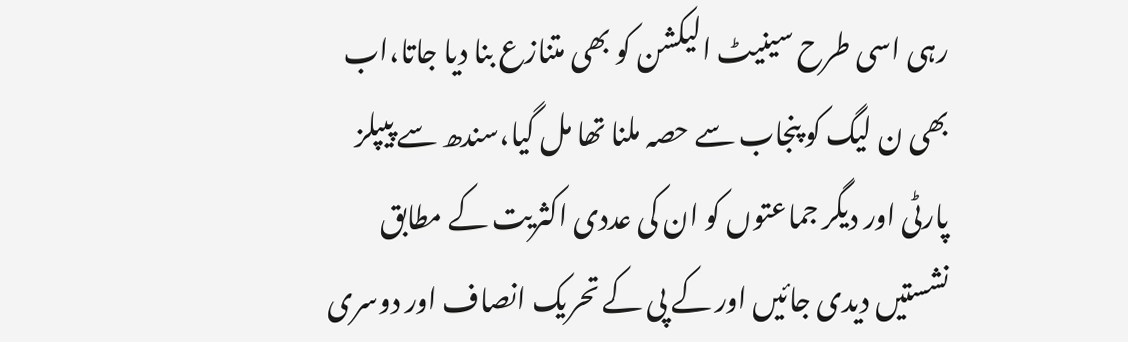رہی اسی طرح سینیٹ الیکشن کو بھی متنازع بنا دیا جاتا،اب بھی ن لیگ کو پنجاب سے حصہ ملنا تھا مل گیا،سندھ سے پیپلز پارٹی اور دیگر جماعتوں کو ان کی عددی اکثریت کے مطابق نشستیں دیدی جائیں اور کے پی کے تحریک انصاف اور دوسری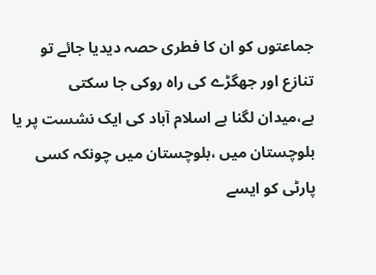جماعتوں کو ان کا فطری حصہ دیدیا جائے تو تنازع اور جھگڑے کی راہ روکی جا سکتی ہے،میدان لگنا ہے اسلام آباد کی ایک نشست پر یا بلوچستان میں ،بلوچستان میں چونکہ کسی پارٹی کو ایسے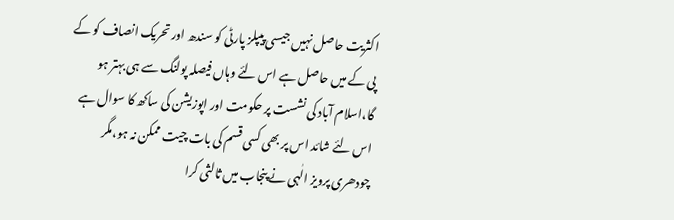اکثریت حاصل نہیں جیسی پیپلز پارٹی کو سندھ اور تحریک انصاف کو کے پی کے میں حاصل ہے اس لئے وہاں فیصلہ پولنگ سے ہی بہتر ہو گا،اسلام آباد کی نشست پر حکومت اور اپوزیشن کی ساکھ کا سوال ہے اس لئے شائد اس پر بھی کسی قسم کی بات چیت ممکن نہ ہو،مگر چودھری پرویز الٰہی نے پنجاب میں ثالثی کرا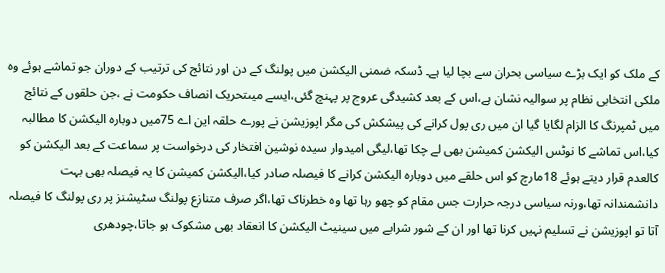کے ملک کو ایک بڑے سیاسی بحران سے بچا لیا ہے۔ ڈسکہ ضمنی الیکشن میں پولنگ کے دن اور نتائج کی ترتیب کے دوران جو تماشے ہوئے وہ ملکی انتخابی نظام پر سوالیہ نشان ہے،اس کے بعد کشیدگی عروج پر پہنچ گئی،ایسے میںتحریک انصاف حکومت نے ،جن حلقوں کے نتائج میں ٹمپرنگ کا الزام لگایا گیا ان میں ری پول کرانے کی پیشکش کی مگر اپوزیشن نے پورے حلقہ این اے 75میں دوبارہ الیکشن کا مطالبہ کیا،اس تماشے کا نوٹس الیکشن کمیشن بھی لے چکا تھا،لیگی امیدوار سیدہ نوشین افتخار کی درخواست پر سماعت کے بعد الیکشن کو کالعدم قرار دیتے ہوئے 18مارچ کو اس حلقے میں دوبارہ الیکشن کرانے کا فیصلہ صادر کیا،الیکشن کمیشن کا یہ فیصلہ بھی بہت دانشمندانہ تھا،ورنہ سیاسی درجہ حرارت جس مقام کو چھو رہا تھا وہ خطرناک تھا،اگر صرف متنازع پولنگ سٹیشنز پر ری پولنگ کا فیصلہ آتا تو اپوزیشن نے تسلیم نہیں کرنا تھا اور ان کے شور شرابے میں سینیٹ الیکشن کا انعقاد بھی مشکوک ہو جاتا،چودھری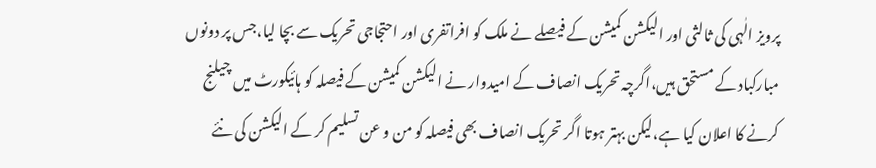پرویز الٰہی کی ثالثی اور الیکشن کمیشن کے فیصلے نے ملک کو افراتفری اور احتجاجی تحریک سے بچا لیا،جس پر دونوں مبارکباد کے مستحق ہیں،اگرچہ تحریک انصاف کے امیدوار نے الیکشن کمیشن کے فیصلہ کو ہائیکورٹ میں چیلنج کرنے کا اعلان کیا ہے،لیکن بہتر ہوتا اگر تحریک انصاف بھی فیصلہ کو من و عن تسلیم کر کے الیکشن کی نئے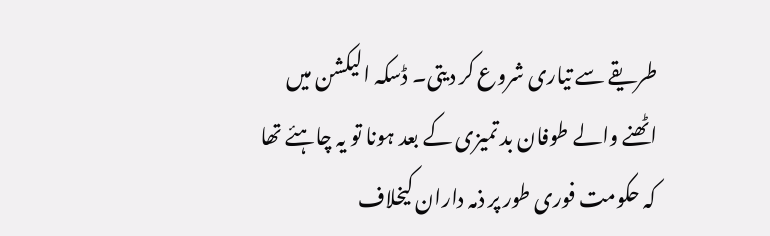طریقے سے تیاری شروع کر دیتی۔ ڈسکہ الیکشن میں اٹھنے والے طوفان بد تمیزی کے بعد ہونا تو یہ چاہئے تھا کہ حکومت فوری طور پر ذمہ داران کیخلاف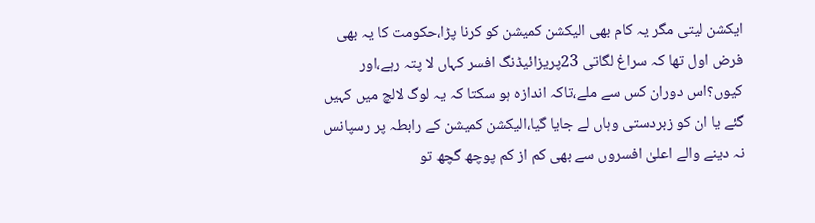ایکشن لیتی مگر یہ کام بھی الیکشن کمیشن کو کرنا پڑا،حکومت کا یہ بھی فرض اول تھا کہ سراغ لگاتی 23پریزائیڈنگ افسر کہاں لا پتہ رہے،اور کیوں؟اس دوران کس سے ملے،تاکہ اندازہ ہو سکتا کہ یہ لوگ لالچ میں کہیں گئے یا ان کو زبردستی وہاں لے جایا گیا،الیکشن کمیشن کے رابطہ پر رسپانس نہ دینے والے اعلیٰ افسروں سے بھی کم از کم پوچھ گچھ تو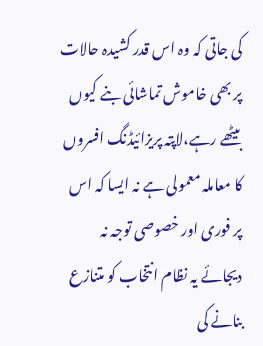کی جاتی کہ وہ اس قدر کشیدہ حالات پر بھی خاموش تماشائی بنے کیوں بیٹھے رہے،لاپتہ پریزائیڈنگ افسروں کا معاملہ معمولی ہے نہ ایسا کہ اس پر فوری اور خصوصی توجہ نہ دیجائے یہ نظام انتخاب کو متنازع بنانے کی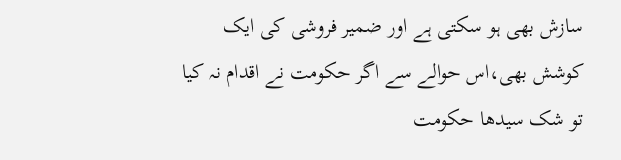سازش بھی ہو سکتی ہے اور ضمیر فروشی کی ایک کوشش بھی،اس حوالے سے اگر حکومت نے اقدام نہ کیا تو شک سیدھا حکومت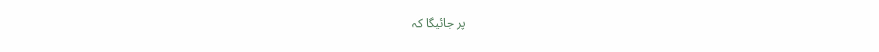پر جائیگا کہ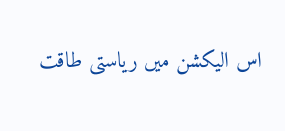اس الیکشن میں ریاستی طاقت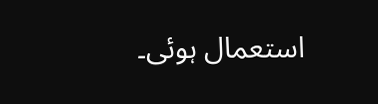استعمال ہوئی۔